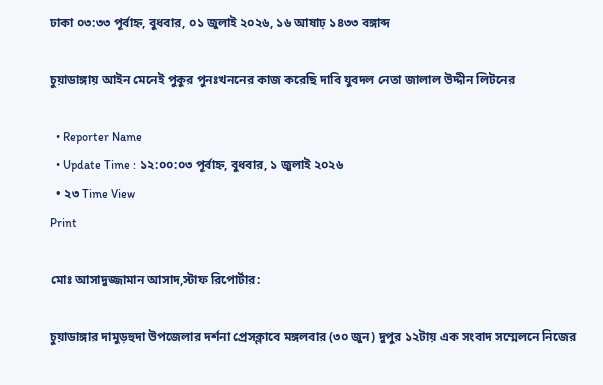ঢাকা ০৩:৩৩ পূর্বাহ্ন, বুধবার, ০১ জুলাই ২০২৬, ১৬ আষাঢ় ১৪৩৩ বঙ্গাব্দ

চুয়াডাঙ্গায় আইন মেনেই পুকুর পুনঃখননের কাজ করেছি দাবি যুবদল নেতা জালাল উদ্দীন লিটনের

  • Reporter Name
  • Update Time : ১২:০০:০৩ পূর্বাহ্ন, বুধবার, ১ জুলাই ২০২৬
  • ২৩ Time View
Print

মোঃ আসাদুজ্জামান আসাদ,স্টাফ রিপোর্টার:

চুয়াডাঙ্গার দামুড়হুদা উপজেলার দর্শনা প্রেসক্লাবে মঙ্গলবার (৩০ জুন) দুপুর ১২টায় এক সংবাদ সম্মেলনে নিজের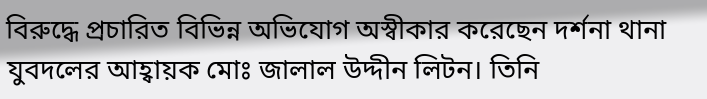বিরুদ্ধে প্রচারিত বিভিন্ন অভিযোগ অস্বীকার করেছেন দর্শনা থানা যুবদলের আহ্বায়ক মোঃ জালাল উদ্দীন লিটন। তিনি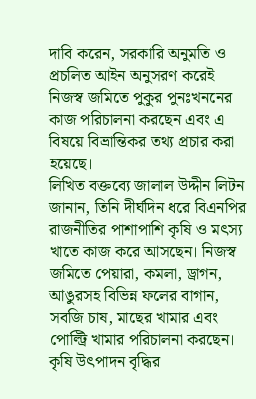দাবি করেন, সরকারি অনুমতি ও প্রচলিত আইন অনুসরণ করেই নিজস্ব জমিতে পুকুর পুনঃখননের কাজ পরিচালনা করছেন এবং এ বিষয়ে বিভ্রান্তিকর তথ্য প্রচার করা হয়েছে।
লিখিত বক্তব্যে জালাল উদ্দীন লিটন জানান, তিনি দীর্ঘদিন ধরে বিএনপির রাজনীতির পাশাপাশি কৃষি ও মৎস্য খাতে কাজ করে আসছেন। নিজস্ব জমিতে পেয়ারা, কমলা, ড্রাগন, আঙুরসহ বিভিন্ন ফলের বাগান, সবজি চাষ, মাছের খামার এবং পোল্ট্রি খামার পরিচালনা করছেন। কৃষি উৎপাদন বৃদ্ধির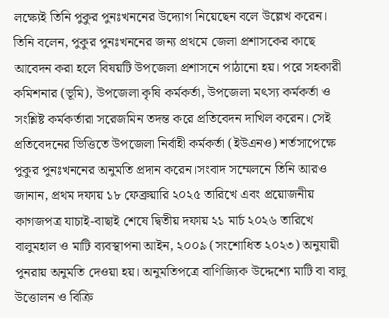লক্ষ্যেই তিনি পুকুর পুনঃখননের উদ্যোগ নিয়েছেন বলে উল্লেখ করেন।
তিনি বলেন, পুকুর পুনঃখননের জন্য প্রথমে জেলা প্রশাসকের কাছে আবেদন করা হলে বিষয়টি উপজেলা প্রশাসনে পাঠানো হয়। পরে সহকারী কমিশনার (ভূমি), উপজেলা কৃষি কর্মকর্তা, উপজেলা মৎস্য কর্মকর্তা ও সংশ্লিষ্ট কর্মকর্তারা সরেজমিন তদন্ত করে প্রতিবেদন দাখিল করেন। সেই প্রতিবেদনের ভিত্তিতে উপজেলা নির্বাহী কর্মকর্তা (ইউএনও) শর্তসাপেক্ষে পুকুর পুনঃখননের অনুমতি প্রদান করেন।সংবাদ সম্মেলনে তিনি আরও জানান, প্রথম দফায় ১৮ ফেব্রুয়ারি ২০২৫ তারিখে এবং প্রয়োজনীয় কাগজপত্র যাচাই-বাছাই শেষে দ্বিতীয় দফায় ২১ মার্চ ২০২৬ তারিখে বালুমহাল ও মাটি ব্যবস্থাপনা আইন, ২০০৯ (সংশোধিত ২০২৩) অনুযায়ী পুনরায় অনুমতি দেওয়া হয়। অনুমতিপত্রে বাণিজ্যিক উদ্দেশ্যে মাটি বা বালু উত্তোলন ও বিক্রি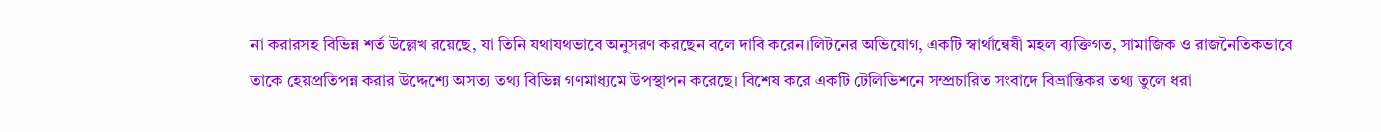না করারসহ বিভিন্ন শর্ত উল্লেখ রয়েছে, যা তিনি যথাযথভাবে অনুসরণ করছেন বলে দাবি করেন।লিটনের অভিযোগ, একটি স্বার্থান্বেষী মহল ব্যক্তিগত, সামাজিক ও রাজনৈতিকভাবে তাকে হেয়প্রতিপন্ন করার উদ্দেশ্যে অসত্য তথ্য বিভিন্ন গণমাধ্যমে উপস্থাপন করেছে। বিশেষ করে একটি টেলিভিশনে সম্প্রচারিত সংবাদে বিভ্রান্তিকর তথ্য তুলে ধরা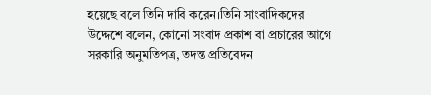হয়েছে বলে তিনি দাবি করেন।তিনি সাংবাদিকদের উদ্দেশে বলেন, কোনো সংবাদ প্রকাশ বা প্রচারের আগে সরকারি অনুমতিপত্র, তদন্ত প্রতিবেদন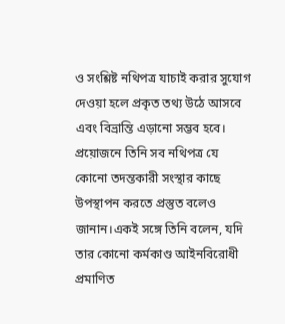ও সংশ্লিষ্ট নথিপত্র যাচাই করার সুযোগ দেওয়া হলে প্রকৃত তথ্য উঠে আসবে এবং বিভ্রান্তি এড়ানো সম্ভব হবে। প্রয়োজনে তিনি সব নথিপত্র যে কোনো তদন্তকারী সংস্থার কাছে উপস্থাপন করতে প্রস্তুত বলেও জানান।একই সঙ্গে তিনি বলেন, যদি তার কোনো কর্মকাণ্ড আইনবিরোধী প্রমাণিত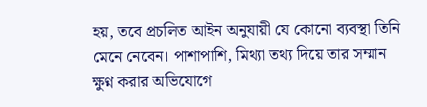হয়, তবে প্রচলিত আইন অনুযায়ী যে কোনো ব্যবস্থা তিনি মেনে নেবেন। পাশাপাশি, মিথ্যা তথ্য দিয়ে তার সম্মান ক্ষুণ্ন করার অভিযোগে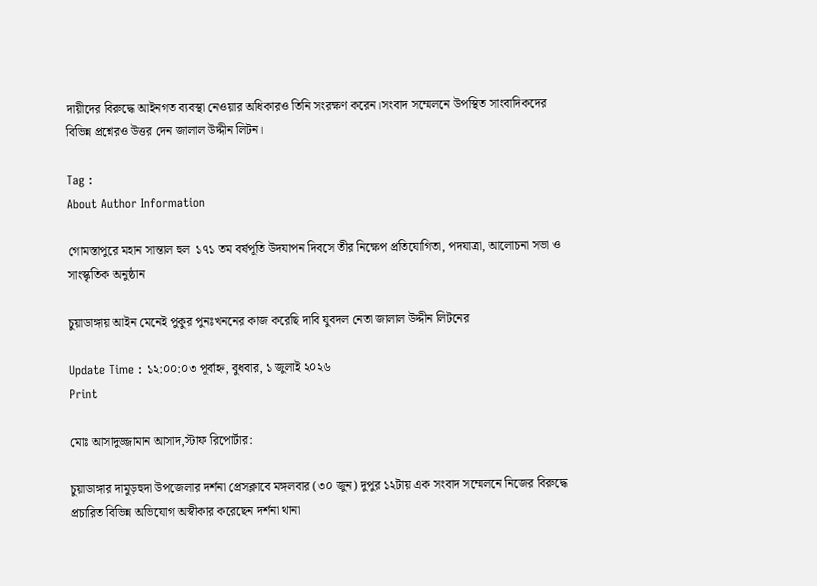দায়ীদের বিরুদ্ধে আইনগত ব্যবস্থা নেওয়ার অধিকারও তিনি সংরক্ষণ করেন।সংবাদ সম্মেলনে উপস্থিত সাংবাদিকদের বিভিন্ন প্রশ্নেরও উত্তর দেন জালাল উদ্দীন লিটন।

Tag :
About Author Information

গোমস্তাপুরে মহান সান্তাল হুল  ১৭১ তম বর্ষপূতি উদযাপন দিবসে তীর নিক্ষেপ প্রতিযোগিতা, পদযাত্রা, আলোচনা সভা ও সাংস্কৃতিক অনুষ্ঠান

চুয়াডাঙ্গায় আইন মেনেই পুকুর পুনঃখননের কাজ করেছি দাবি যুবদল নেতা জালাল উদ্দীন লিটনের

Update Time : ১২:০০:০৩ পূর্বাহ্ন, বুধবার, ১ জুলাই ২০২৬
Print

মোঃ আসাদুজ্জামান আসাদ,স্টাফ রিপোর্টার:

চুয়াডাঙ্গার দামুড়হুদা উপজেলার দর্শনা প্রেসক্লাবে মঙ্গলবার (৩০ জুন) দুপুর ১২টায় এক সংবাদ সম্মেলনে নিজের বিরুদ্ধে প্রচারিত বিভিন্ন অভিযোগ অস্বীকার করেছেন দর্শনা থানা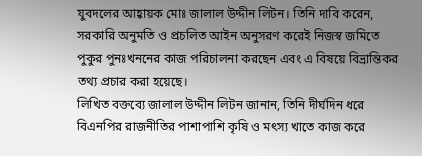যুবদলের আহ্বায়ক মোঃ জালাল উদ্দীন লিটন। তিনি দাবি করেন, সরকারি অনুমতি ও প্রচলিত আইন অনুসরণ করেই নিজস্ব জমিতে পুকুর পুনঃখননের কাজ পরিচালনা করছেন এবং এ বিষয়ে বিভ্রান্তিকর তথ্য প্রচার করা হয়েছে।
লিখিত বক্তব্যে জালাল উদ্দীন লিটন জানান, তিনি দীর্ঘদিন ধরে বিএনপির রাজনীতির পাশাপাশি কৃষি ও মৎস্য খাতে কাজ করে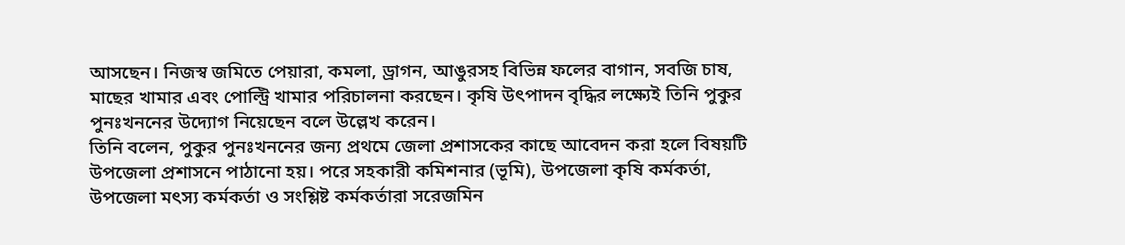আসছেন। নিজস্ব জমিতে পেয়ারা, কমলা, ড্রাগন, আঙুরসহ বিভিন্ন ফলের বাগান, সবজি চাষ, মাছের খামার এবং পোল্ট্রি খামার পরিচালনা করছেন। কৃষি উৎপাদন বৃদ্ধির লক্ষ্যেই তিনি পুকুর পুনঃখননের উদ্যোগ নিয়েছেন বলে উল্লেখ করেন।
তিনি বলেন, পুকুর পুনঃখননের জন্য প্রথমে জেলা প্রশাসকের কাছে আবেদন করা হলে বিষয়টি উপজেলা প্রশাসনে পাঠানো হয়। পরে সহকারী কমিশনার (ভূমি), উপজেলা কৃষি কর্মকর্তা, উপজেলা মৎস্য কর্মকর্তা ও সংশ্লিষ্ট কর্মকর্তারা সরেজমিন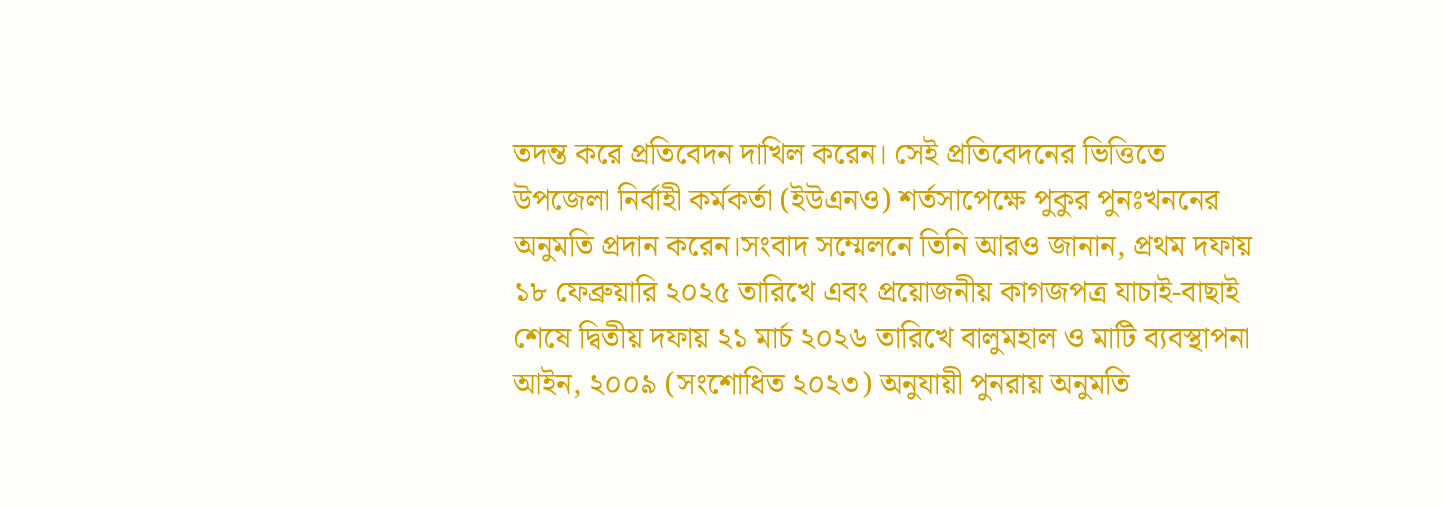তদন্ত করে প্রতিবেদন দাখিল করেন। সেই প্রতিবেদনের ভিত্তিতে উপজেলা নির্বাহী কর্মকর্তা (ইউএনও) শর্তসাপেক্ষে পুকুর পুনঃখননের অনুমতি প্রদান করেন।সংবাদ সম্মেলনে তিনি আরও জানান, প্রথম দফায় ১৮ ফেব্রুয়ারি ২০২৫ তারিখে এবং প্রয়োজনীয় কাগজপত্র যাচাই-বাছাই শেষে দ্বিতীয় দফায় ২১ মার্চ ২০২৬ তারিখে বালুমহাল ও মাটি ব্যবস্থাপনা আইন, ২০০৯ (সংশোধিত ২০২৩) অনুযায়ী পুনরায় অনুমতি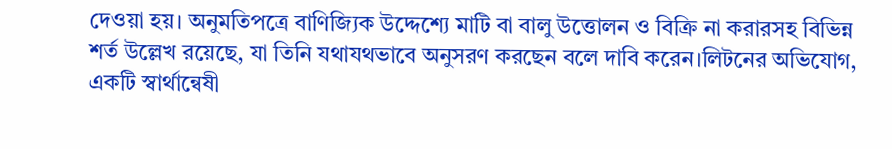দেওয়া হয়। অনুমতিপত্রে বাণিজ্যিক উদ্দেশ্যে মাটি বা বালু উত্তোলন ও বিক্রি না করারসহ বিভিন্ন শর্ত উল্লেখ রয়েছে, যা তিনি যথাযথভাবে অনুসরণ করছেন বলে দাবি করেন।লিটনের অভিযোগ, একটি স্বার্থান্বেষী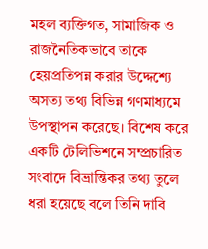মহল ব্যক্তিগত, সামাজিক ও রাজনৈতিকভাবে তাকে হেয়প্রতিপন্ন করার উদ্দেশ্যে অসত্য তথ্য বিভিন্ন গণমাধ্যমে উপস্থাপন করেছে। বিশেষ করে একটি টেলিভিশনে সম্প্রচারিত সংবাদে বিভ্রান্তিকর তথ্য তুলে ধরা হয়েছে বলে তিনি দাবি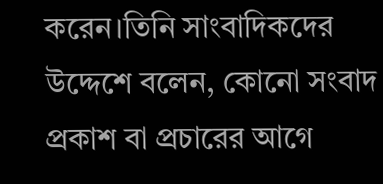করেন।তিনি সাংবাদিকদের উদ্দেশে বলেন, কোনো সংবাদ প্রকাশ বা প্রচারের আগে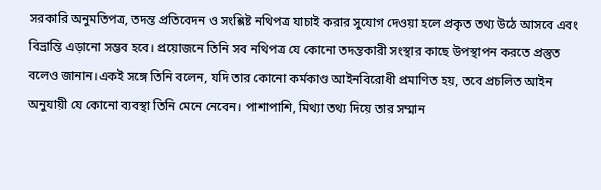সরকারি অনুমতিপত্র, তদন্ত প্রতিবেদন ও সংশ্লিষ্ট নথিপত্র যাচাই করার সুযোগ দেওয়া হলে প্রকৃত তথ্য উঠে আসবে এবং বিভ্রান্তি এড়ানো সম্ভব হবে। প্রয়োজনে তিনি সব নথিপত্র যে কোনো তদন্তকারী সংস্থার কাছে উপস্থাপন করতে প্রস্তুত বলেও জানান।একই সঙ্গে তিনি বলেন, যদি তার কোনো কর্মকাণ্ড আইনবিরোধী প্রমাণিত হয়, তবে প্রচলিত আইন অনুযায়ী যে কোনো ব্যবস্থা তিনি মেনে নেবেন। পাশাপাশি, মিথ্যা তথ্য দিয়ে তার সম্মান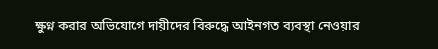ক্ষুণ্ন করার অভিযোগে দায়ীদের বিরুদ্ধে আইনগত ব্যবস্থা নেওয়ার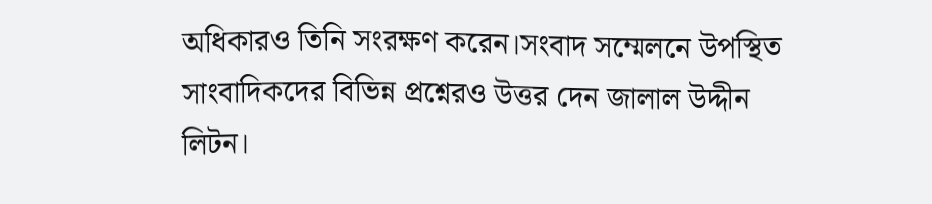অধিকারও তিনি সংরক্ষণ করেন।সংবাদ সম্মেলনে উপস্থিত সাংবাদিকদের বিভিন্ন প্রশ্নেরও উত্তর দেন জালাল উদ্দীন লিটন।